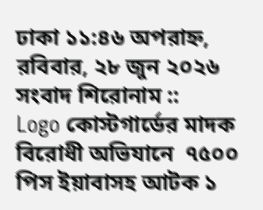ঢাকা ১১:৪৬ অপরাহ্ন, রবিবার, ২৮ জুন ২০২৬
সংবাদ শিরোনাম ::
Logo কোস্টগার্ডের মাদক বিরোধী অভিযানে  ৭৫০০ পিস ইয়াবাসহ আটক ১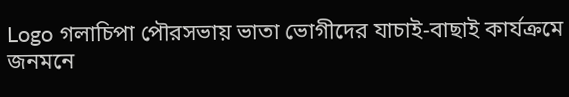Logo গলাচিপা পৌরসভায় ভাতা ভোগীদের যাচাই-বাছাই কার্যক্রমে জনমনে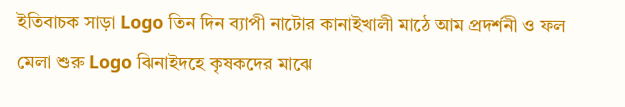ইতিবাচক সাড়া Logo তিন দিন ব্যাপী নাটোর কানাইখালী মাঠে আম প্রদর্শনী ও ফল মেলা শুরু Logo ঝিনাইদহে কৃষকদের মাঝে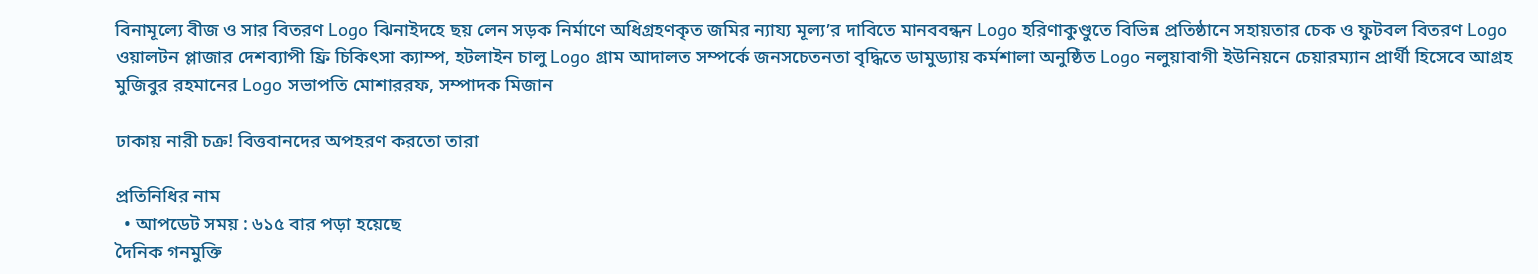বিনামূল্যে বীজ ও সার বিতরণ Logo ঝিনাইদহে ছয় লেন সড়ক নির্মাণে অধিগ্রহণকৃত জমির ন্যায্য মূল্য’র দাবিতে মানববন্ধন Logo হরিণাকুণ্ডুতে বিভিন্ন প্রতিষ্ঠানে সহায়তার চেক ও ফুটবল বিতরণ Logo ওয়ালটন প্লাজার দেশব্যাপী ফ্রি চিকিৎসা ক্যাম্প, হটলাইন চালু Logo গ্রাম আদালত সম্পর্কে জনসচেতনতা বৃদ্ধিতে ডামুড্যায় কর্মশালা অনুষ্ঠিত Logo নলুয়াবাগী ইউনিয়নে চেয়ারম্যান প্রার্থী হিসেবে আগ্রহ মুজিবুর রহমানের Logo সভাপতি মোশাররফ, সম্পাদক মিজান

ঢাকায় নারী চক্র! বিত্তবানদের অপহরণ করতো তারা

প্রতিনিধির নাম
  • আপডেট সময় : ৬১৫ বার পড়া হয়েছে
দৈনিক গনমুক্তি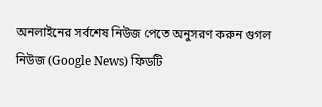অনলাইনের সর্বশেষ নিউজ পেতে অনুসরণ করুন গুগল নিউজ (Google News) ফিডটি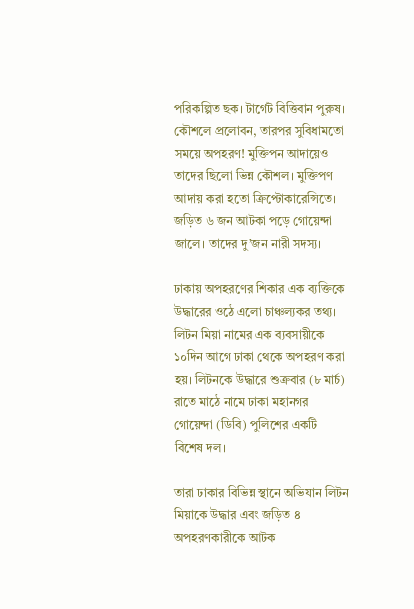পরিকল্পিত ছক। টার্গেট বিত্তিবান পুরুষ। কৌশলে প্রলোবন, তারপর সুবিধামতো সময়ে অপহরণ! মুক্তিপন আদায়েও তাদের ছিলো ভিন্ন কৌশল। মুক্তিপণ আদায় করা হতো ক্রিপ্টোকারেন্সিতে। জড়িত ৬ জন আটকা পড়ে গোয়েন্দা জালে। তাদের দু’জন নারী সদস্য।

ঢাকায় অপহরণের শিকার এক ব্যক্তিকে উদ্ধারের ওঠে এলো চাঞ্চল্যকর তথ্য। লিটন মিয়া নামের এক ব্যবসায়ীকে ১০দিন আগে ঢাকা থেকে অপহরণ করা হয়। লিটনকে উদ্ধারে শুক্রবার (৮ মার্চ) রাতে মাঠে নামে ঢাকা মহানগর গোয়েন্দা (ডিবি) পুলিশের একটি বিশেষ দল।

তারা ঢাকার বিভিন্ন স্থানে অভিযান লিটন মিয়াকে উদ্ধার এবং জড়িত ৪ অপহরণকারীকে আটক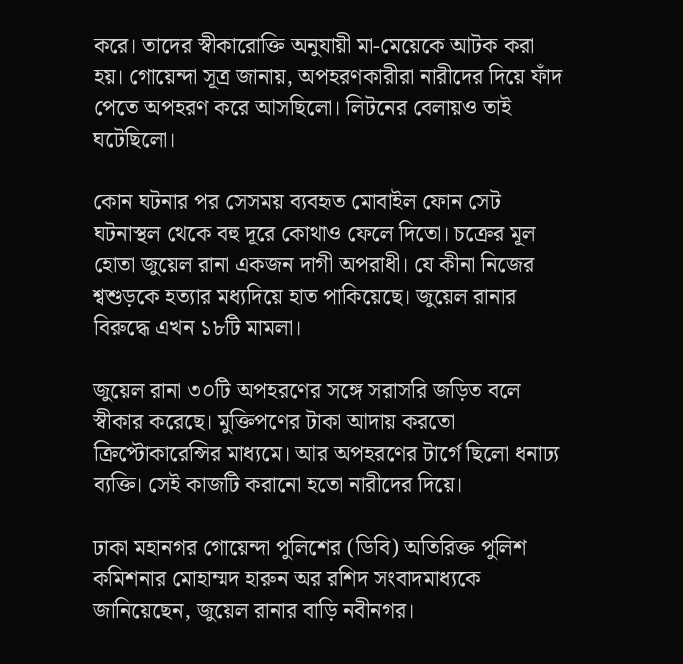করে। তাদের স্বীকারোক্তি অনুযায়ী মা-মেয়েকে আটক করা হয়। গোয়েন্দা সূত্র জানায়, অপহরণকারীরা নারীদের দিয়ে ফাঁদ পেতে অপহরণ করে আসছিলো। লিটনের বেলায়ও তাই ঘটেছিলো।

কোন ঘটনার পর সেসময় ব্যবহৃত মোবাইল ফোন সেট ঘটনাস্থল থেকে বহু দূরে কোথাও ফেলে দিতো। চক্রের মূল হোতা জুয়েল রানা একজন দাগী অপরাধী। যে কীনা নিজের শ্বশুড়কে হত্যার মধ্যদিয়ে হাত পাকিয়েছে। জুয়েল রানার বিরুদ্ধে এখন ১৮টি মামলা।

জুয়েল রানা ৩০টি অপহরণের সঙ্গে সরাসরি জড়িত বলে স্বীকার করেছে। মুক্তিপণের টাকা আদায় করতো ক্রিপ্টোকারেন্সির মাধ্যমে। আর অপহরণের টার্গে ছিলো ধনাঢ্য ব্যক্তি। সেই কাজটি করানো হতো নারীদের দিয়ে।

ঢাকা মহানগর গোয়েন্দা পুলিশের (ডিবি) অতিরিক্ত পুলিশ কমিশনার মোহাম্মদ হারুন অর রশিদ সংবাদমাধ্যকে জানিয়েছেন, জুয়েল রানার বাড়ি নবীনগর।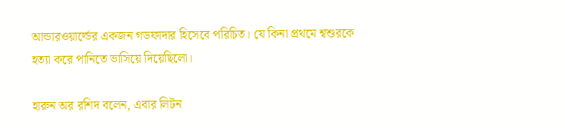আন্ডারওয়ার্ল্ডের একজন গডফাদার হিসেবে পরিচিত। যে কিনা প্রথমে শ্বশুরকে হত্যা করে পানিতে ভাসিয়ে দিয়েছিলো।

হারুন অর রশিদ বলেন, এবার লিটন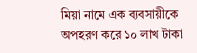মিয়া নামে এক ব্যবসায়ীকে অপহরণ করে ১০ লাখ টাকা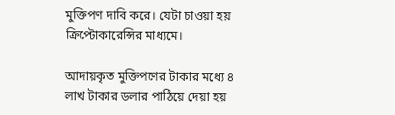মুক্তিপণ দাবি করে। যেটা চাওয়া হয় ক্রিপ্টোকারেন্সির মাধ্যমে।

আদায়কৃত মুক্তিপণের টাকার মধ্যে ৪ লাখ টাকার ডলার পাঠিয়ে দেয়া হয়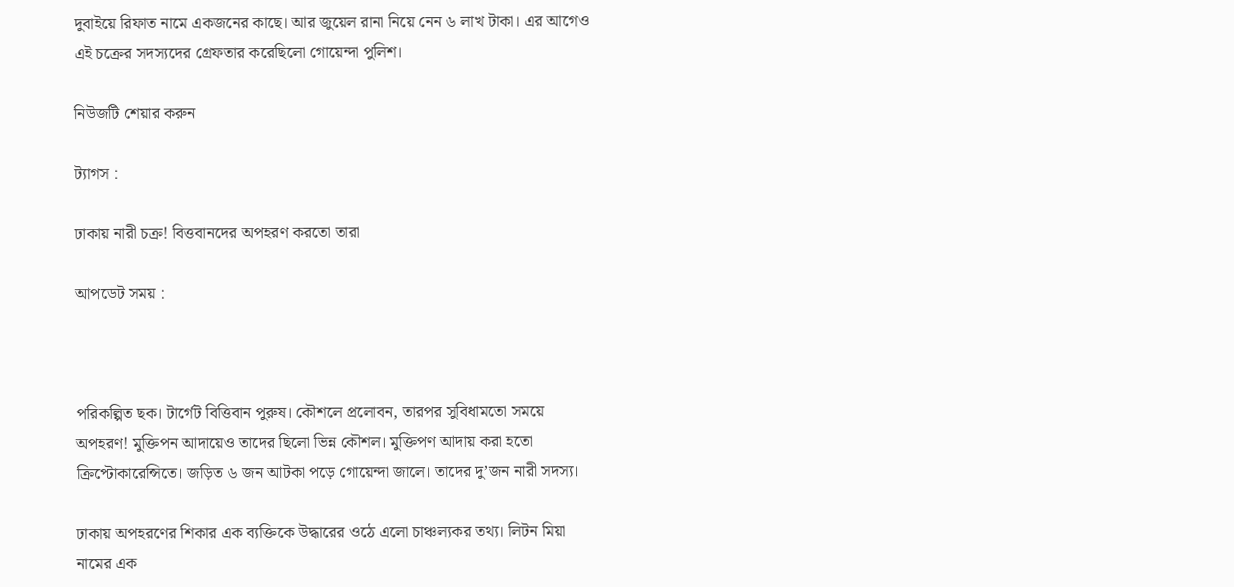দুবাইয়ে রিফাত নামে একজনের কাছে। আর জুয়েল রানা নিয়ে নেন ৬ লাখ টাকা। এর আগেও এই চক্রের সদস্যদের গ্রেফতার করেছিলো গোয়েন্দা পুলিশ।

নিউজটি শেয়ার করুন

ট্যাগস :

ঢাকায় নারী চক্র! বিত্তবানদের অপহরণ করতো তারা

আপডেট সময় :



পরিকল্পিত ছক। টার্গেট বিত্তিবান পুরুষ। কৌশলে প্রলোবন, তারপর সুবিধামতো সময়ে অপহরণ! মুক্তিপন আদায়েও তাদের ছিলো ভিন্ন কৌশল। মুক্তিপণ আদায় করা হতো ক্রিপ্টোকারেন্সিতে। জড়িত ৬ জন আটকা পড়ে গোয়েন্দা জালে। তাদের দু’জন নারী সদস্য।

ঢাকায় অপহরণের শিকার এক ব্যক্তিকে উদ্ধারের ওঠে এলো চাঞ্চল্যকর তথ্য। লিটন মিয়া নামের এক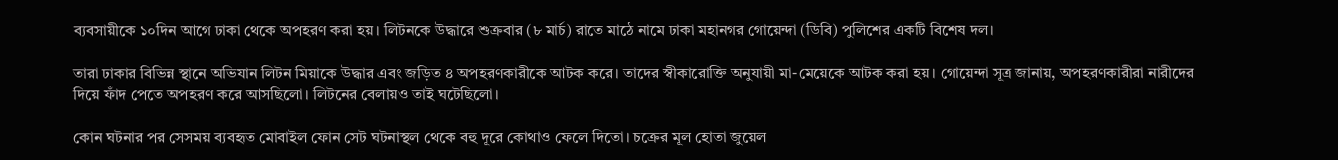ব্যবসায়ীকে ১০দিন আগে ঢাকা থেকে অপহরণ করা হয়। লিটনকে উদ্ধারে শুক্রবার (৮ মার্চ) রাতে মাঠে নামে ঢাকা মহানগর গোয়েন্দা (ডিবি) পুলিশের একটি বিশেষ দল।

তারা ঢাকার বিভিন্ন স্থানে অভিযান লিটন মিয়াকে উদ্ধার এবং জড়িত ৪ অপহরণকারীকে আটক করে। তাদের স্বীকারোক্তি অনুযায়ী মা-মেয়েকে আটক করা হয়। গোয়েন্দা সূত্র জানায়, অপহরণকারীরা নারীদের দিয়ে ফাঁদ পেতে অপহরণ করে আসছিলো। লিটনের বেলায়ও তাই ঘটেছিলো।

কোন ঘটনার পর সেসময় ব্যবহৃত মোবাইল ফোন সেট ঘটনাস্থল থেকে বহু দূরে কোথাও ফেলে দিতো। চক্রের মূল হোতা জুয়েল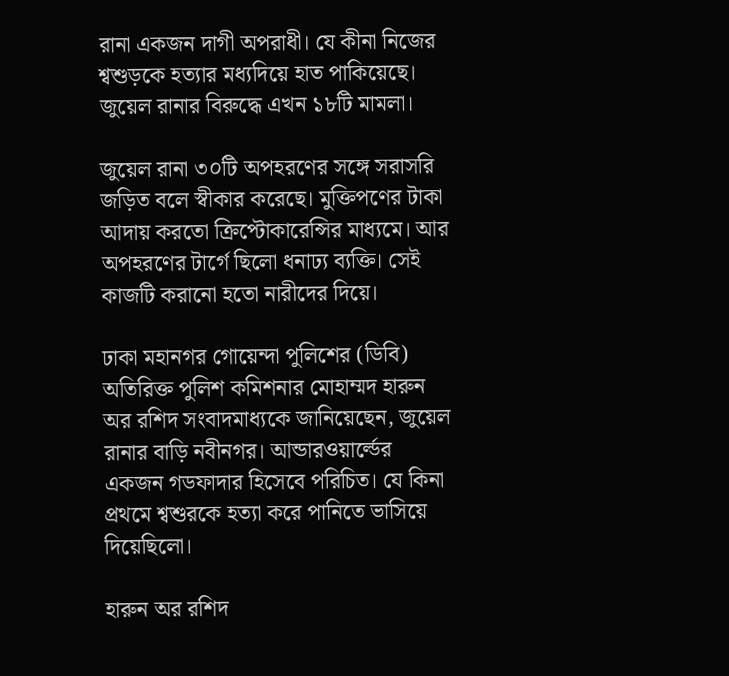রানা একজন দাগী অপরাধী। যে কীনা নিজের শ্বশুড়কে হত্যার মধ্যদিয়ে হাত পাকিয়েছে। জুয়েল রানার বিরুদ্ধে এখন ১৮টি মামলা।

জুয়েল রানা ৩০টি অপহরণের সঙ্গে সরাসরি জড়িত বলে স্বীকার করেছে। মুক্তিপণের টাকা আদায় করতো ক্রিপ্টোকারেন্সির মাধ্যমে। আর অপহরণের টার্গে ছিলো ধনাঢ্য ব্যক্তি। সেই কাজটি করানো হতো নারীদের দিয়ে।

ঢাকা মহানগর গোয়েন্দা পুলিশের (ডিবি) অতিরিক্ত পুলিশ কমিশনার মোহাম্মদ হারুন অর রশিদ সংবাদমাধ্যকে জানিয়েছেন, জুয়েল রানার বাড়ি নবীনগর। আন্ডারওয়ার্ল্ডের একজন গডফাদার হিসেবে পরিচিত। যে কিনা প্রথমে শ্বশুরকে হত্যা করে পানিতে ভাসিয়ে দিয়েছিলো।

হারুন অর রশিদ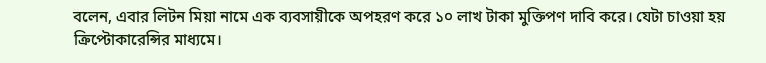বলেন, এবার লিটন মিয়া নামে এক ব্যবসায়ীকে অপহরণ করে ১০ লাখ টাকা মুক্তিপণ দাবি করে। যেটা চাওয়া হয় ক্রিপ্টোকারেন্সির মাধ্যমে।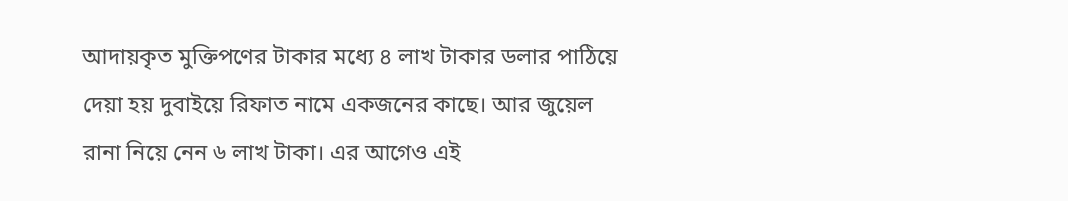আদায়কৃত মুক্তিপণের টাকার মধ্যে ৪ লাখ টাকার ডলার পাঠিয়ে দেয়া হয় দুবাইয়ে রিফাত নামে একজনের কাছে। আর জুয়েল রানা নিয়ে নেন ৬ লাখ টাকা। এর আগেও এই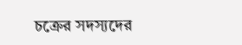চক্রের সদস্যদের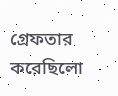গ্রেফতার করেছিলো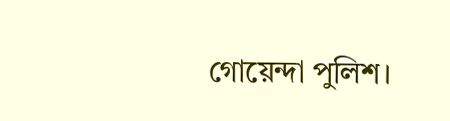গোয়েন্দা পুলিশ।